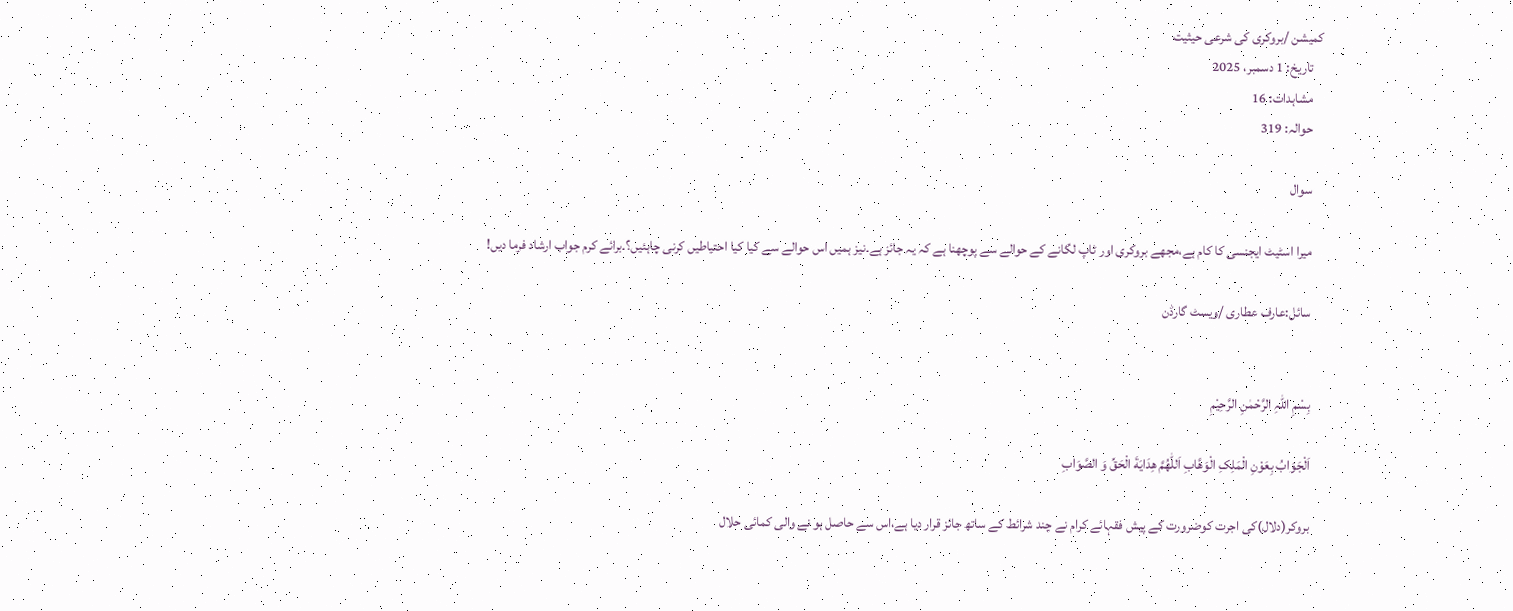کمیشن /بروکری کی شرعی حیثیت
    تاریخ: 1 دسمبر، 2025
    مشاہدات: 16
    حوالہ: 319

    سوال

    میرا اسٹیٹ ایجنسی کا کام ہے،مجھے بروکری اور ٹاپ لگانے کے حوالے سے پوچھنا ہے کہ یہ جائز ہے۔نیز ہمیں اس حوالے سے کیا کیا احتیاطیں کرنی چاہئیں؟۔برائے کرم جواب ارشاد فرما دیں!

    سائل:عارف عطاری /ویسٹ گارڈن


    بِسْمِ اللہِ الرَّحْمٰنِ الرَّحِيْمِ

    اَلْجَوَابُ بِعَوْنِ الْمَلِکِ الْوَھَّابِ اَللّٰھُمَّ ھِدَايَةَ الْحَقِّ وَ الصَّوَابِ

    بروکر(دلال)کی اجرت کوضرورت کے پیش فقہائے کرام نے چند شرائط کے ساتھ جائز قرار دیا ہے،اس سے حاصل ہو نے والی کمائی حلال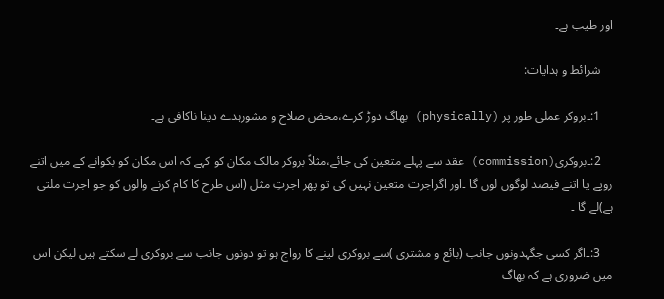اور طیب ہے۔

    شرائط و ہدایات:

    1:۔بروکر عملی طور پر (physically) بھاگ دوڑ کرے،محض صلاح و مشورہدے دینا ناکافی ہے۔

    2:۔بروکری(commission) عقد سے پہلے متعین کی جائے،مثلاً بروکر مالک مکان کو کہے کہ اس مکان کو بکوانے کے میں اتنے روپے یا اتنے فیصد لوگوں لوں گا ۔اور اگراجرت متعین نہیں کی تو پھر اجرتِ مثل (اس طرح کا کام کرنے والوں کو جو اجرت ملتی ہے)لے گا ۔

    3:۔اگر کسی جگہدونوں جانب (بائع و مشتری )سے بروکری لینے کا رواج ہو تو دونوں جانب سے بروکری لے سکتے ہیں لیکن اس میں ضروری ہے کہ بھاگ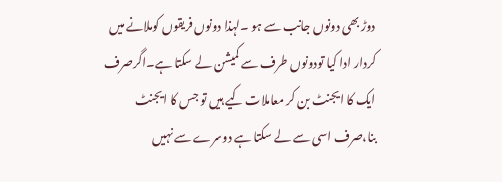دوڑ بھی دونوں جانب سے ہو ۔لہذا دونوں فریقوں کوملانے میں کردار ادا کیا تودونوں طرف سے کمیشن لے سکتا ہے۔اگرصرف ایک کا ایجنٹ بن کر معاملات کیے ہیں تو جس کا ایجنٹ بنا،صرف اسی سے لے سکتا ہے دوسرے سے نہیں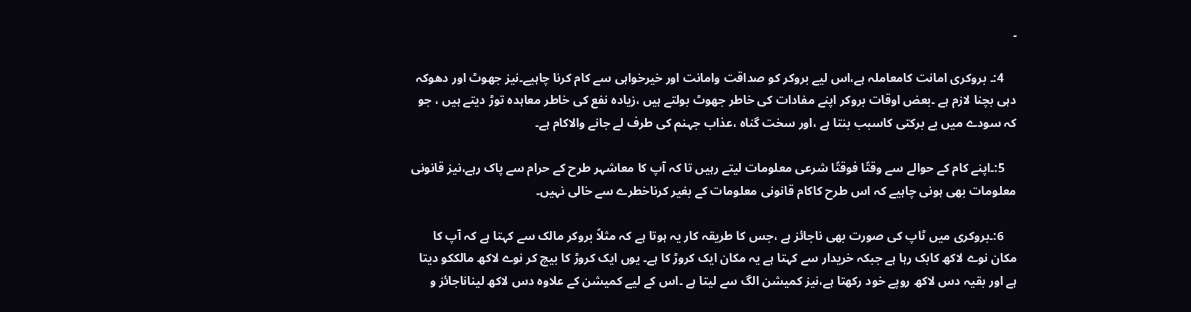۔

    4:۔ بروکری امانت کامعاملہ ہے،اس لیے بروکر کو صداقت وامانت اور خیرخواہی سے کام کرنا چاہیے۔نیز جھوٹ اور دھوکہ دہی بچنا لازم ہے ۔بعض اوقات بروکر اپنے مفادات کی خاطر جھوٹ بولتے ہیں ،زیادہ نفع کی خاطر معاہدہ توڑ دیتے ہیں ، جو کہ سودے میں بے برکتی کاسبب بنتا ہے ،اور سخت گناہ ،عذاب جہنم کی طرف لے جانے والاکام ہے۔

    5:۔اپنے کام کے حوالے سے وقتًا فوقتًا شرعی معلومات لیتے رہیں تا کہ آپ کا معاشہر طرح کے حرام سے پاک رہے،نیز قانونی معلومات بھی ہونی چاہیے کہ اس طرح کاکام قانونی معلومات کے بغیر کرناخطرے سے خالی نہیں۔

    6:۔بروکری میں ٹاپ کی صورت بھی ناجائز ہے ،جس کا طریقہ کار یہ ہوتا ہے کہ مثلاً بروکر مالک سے کہتا ہے کہ آپ کا مکان نوے لاکھ کابک رہا ہے جبکہ خریدار سے کہتا ہے یہ مکان ایک کروڑ کا ہے۔ یوں ایک کروڑ کا بیچ کر نوے لاکھ مالککو دیتا ہے اور بقیہ دس لاکھ روپے خود رکھتا ہے،نیز کمیشن الگ سے لیتا ہے ۔اس کے لیے کمیشن کے علاوہ دس لاکھ لیناناجائز و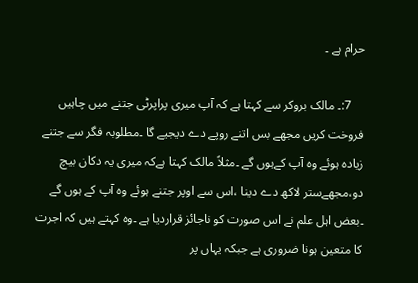حرام ہے ۔

    7:۔ مالک بروکر سے کہتا ہے کہ آپ میری پراپرٹی جتنے میں چاہیں فروخت کریں مجھے بس اتنے روپے دے دیجیے گا ۔مطلوبہ فگر سے جتنے زیادہ ہوئے وہ آپ کےہوں گے ۔مثلاً مالک کہتا ہےکہ میری یہ دکان بیچ دو،مجھےستر لاکھ دے دینا ،اس سے اوپر جتنے ہوئے وہ آپ کے ہوں گے ۔بعض اہل علم نے اس صورت کو ناجائز قراردیا ہے ۔وہ کہتے ہیں کہ اجرت کا متعین ہونا ضروری ہے جبکہ یہاں پر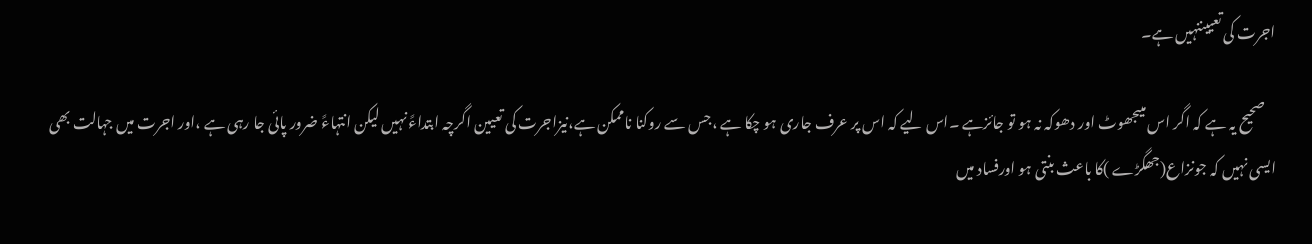اجرت کی تعییننہیں ہے۔

    صحیح یہ ہے کہ اگر اس میںجھوٹ اور دھوکہ نہ ہو تو جائزہے ۔اس لیے کہ اس پر عرف جاری ہو چکا ہے ،جس سے روکنا ناممکن ہے،نیزاجرت کی تعیین اگرچہ ابتداءً نہیں لیکن انتہاءً ضرور پائی جا رہی ہے ،اور اجرت میں جہالت بھی ایسی نہیں کہ جونزاع(جھگڑے )کا باعث بنتی ہو اورفساد میں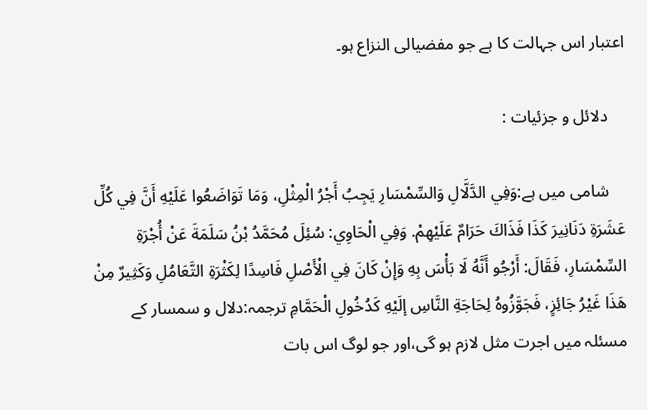اعتبار اس جہالت کا ہے جو مفضیالی النزاع ہو۔

    دلائل و جزئیات :

    شامی میں ہے:وَفِي الدَّلَّالِ وَالسِّمْسَارِ يَجِبُ أَجْرُ الْمِثْلِ، وَمَا تَوَاضَعُوا عَلَيْهِ أَنَّ فِي كُلِّ عَشَرَةِ دَنَانِيرَ كَذَا فَذَاكَ حَرَامٌ عَلَيْهِمْ. وَفِي الْحَاوِي: سُئِلَ مُحَمَّدُ بْنُ سَلَمَةَ عَنْ أُجْرَةِ السِّمْسَارِ، فَقَالَ: أَرْجُو أَنَّهُ لَا بَأْسَ بِهِ وَإِنْ كَانَ فِي الْأَصْلِ فَاسِدًا لِكَثْرَةِ التَّعَامُلِ وَكَثِيرٌ مِنْ هَذَا غَيْرُ جَائِزٍ، فَجَوَّزُوهُ لِحَاجَةِ النَّاسِ إلَيْهِ كَدُخُولِ الْحَمَّامِ ترجمہ:دلال و سمسار کے مسئلہ میں اجرت مثل لازم ہو گی،اور جو لوگ اس بات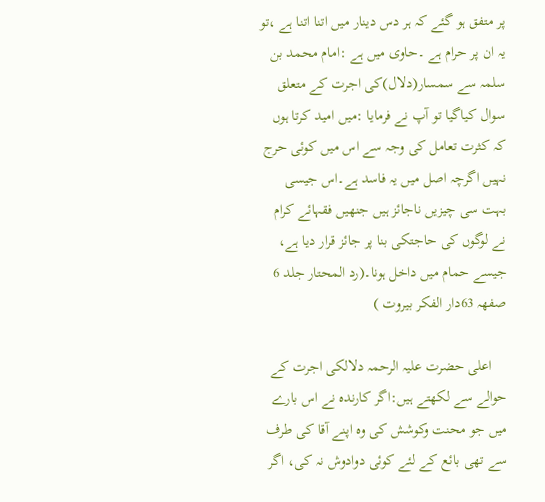پر متفق ہو گئے کہ ہر دس دینار میں اتنا اتنا ہے ،تو یہ ان پر حرام ہے ۔حاوی میں ہے :امام محمد بن سلمہ سے سمسار(دلال)کی اجرت کے متعلق سوال کیاگیا تو آپ نے فرمایا :میں امید کرتا ہوں کہ کثرت تعامل کی وجہ سے اس میں کوئی حرج نہیں اگرچہ اصل میں یہ فاسد ہے۔اس جیسی بہت سی چیزیں ناجائز ہیں جنھیں فقہائے کرام نے لوگوں کی حاجتکی بنا پر جائز قرار دیا ہے، جیسے حمام میں داخل ہونا۔(رد المحتار جلد 6 صفھہ 63دار الفکر بیروت )

    اعلی حضرت علیہ الرحمہ دلالکی اجرت کے حوالے سے لکھتے ہیں:اگر کارندہ نے اس بارے میں جو محنت وکوشش کی وہ اپنے آقا کی طرف سے تھی بائع کے لئے کوئی دوادوش نہ کی، اگر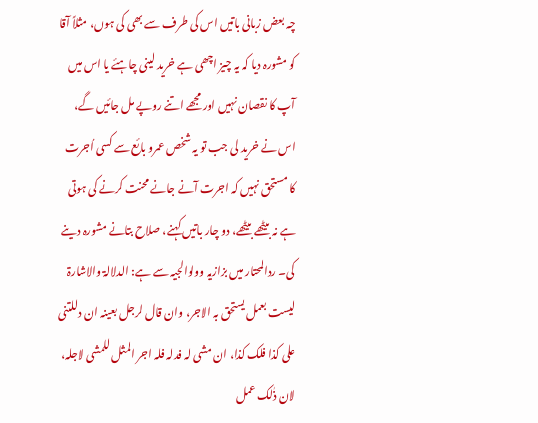چہ بعض زبانی باتیں اس کی طرف سے بھی کی ہوں، مثلاً آقا کو مشورہ دیا کہ یہ چیز اچھی ہے خرید لینی چاہئے یا اس میں آپ کا نقصان نہیں اور مجھے اتنے روپے مل جائیں گے، اس نے خرید لی جب تو یہ شخص عمرو بائع سے کسی اُجرت کا مستحق نہیں کہ اجرت آنے جانے محنت کرنے کی ہوتی ہے نہ بیٹھے بیٹھے، دو چار باتیں کہنے، صلاح بتانے مشورہ دینے کی۔ ردالمحتار میں بزازیہ وولوالجیہ سے ہے: الدلالۃ والاشارۃ لیست بعمل یستحق بہ الاجر، وان قال لرجل بعینہ ان دللتنی علی کذا فلک کذا، ان مشی لہ فدلہ فلہ اجر المثل للمشی لاجلہ، لان ذٰلک عمل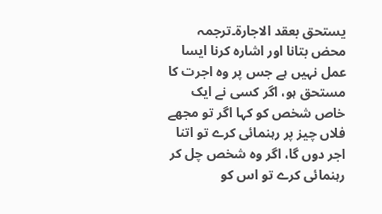یستحق بعقد الاجارۃ۔ترجمہ محض بتانا اور اشارہ کرنا ایسا عمل نہیں ہے جس پر وہ اجرت کا مستحق ہو، اگر کسی نے ایک خاص شخص کو کہا اگر تو مجھے فلاں چیز پر رہنمائی کرے تو اتنا اجر دوں گا، اگر وہ شخص چل کر رہنمائی کرے تو اس کو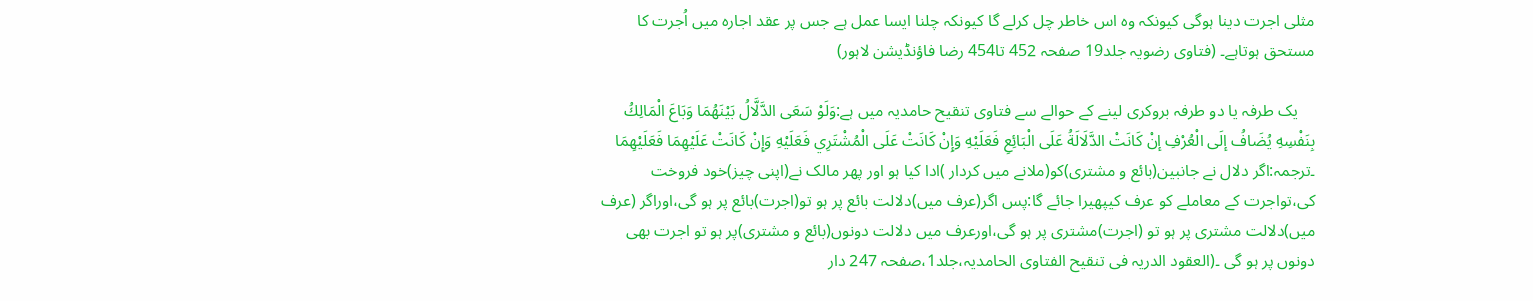مثلی اجرت دینا ہوگی کیونکہ وہ اس خاطر چل کرلے گا کیونکہ چلنا ایسا عمل ہے جس پر عقد اجارہ میں اُجرت کا مستحق ہوتاہے۔ (فتاوی رضویہ جلد19 صفحہ 452 تا454 رضا فاؤنڈیشن لاہور)

    یک طرفہ یا دو طرفہ بروکری لینے کے حوالے سے فتاوی تنقیح حامدیہ میں ہے:وَلَوْ سَعَى الدَّلَّالُ بَيْنَهُمَا وَبَاعَ الْمَالِكُ بِنَفْسِهِ يُضَافُ إلَى الْعُرْفِ إنْ كَانَتْ الدَّلَالَةُ عَلَى الْبَائِعِ فَعَلَيْهِ وَإِنْ كَانَتْ عَلَى الْمُشْتَرِي فَعَلَيْهِ وَإِنْ كَانَتْ عَلَيْهِمَا فَعَلَيْهِمَا ۔ترجمہ:اگر دلال نے جانبین(بائع و مشتری)کو(ملانے میں کردار )ادا کیا ہو اور پھر مالک نے(اپنی چیز)خود فروخت کی،تواجرت کے معاملے کو عرف کیپھیرا جائے گا:پس اگر(عرف میں)دلالت بائع پر ہو تو(اجرت)بائع پر ہو گی،اوراگر (عرف میں)دلالت مشتری پر ہو تو (اجرت)مشتری پر ہو گی،اورعرف میں دلالت دونوں(بائع و مشتری)پر ہو تو اجرت بھی دونوں پر ہو گی ۔(العقود الدریہ فی تنقیح الفتاوی الحامدیہ،جلد1،صفحہ 247 دار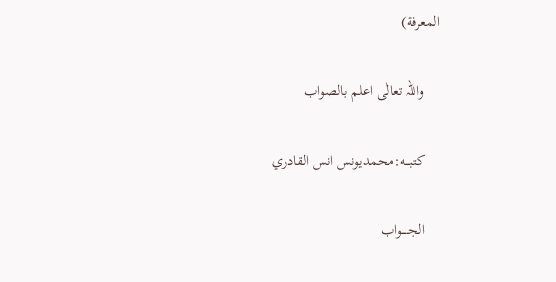المعرفة)

    واللہ تعالٰی اعلم بالصواب

    کتبـــه:محمديونس انس القادري

    الجـــــواب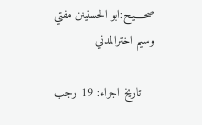صحــــيـح:ابو الحسنينن مفتي وسيم اخترالمدني

    تاريخ اجراء: 19 رجب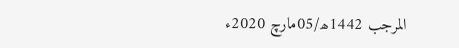المرجب 1442ھ/05مارچ 2020ء